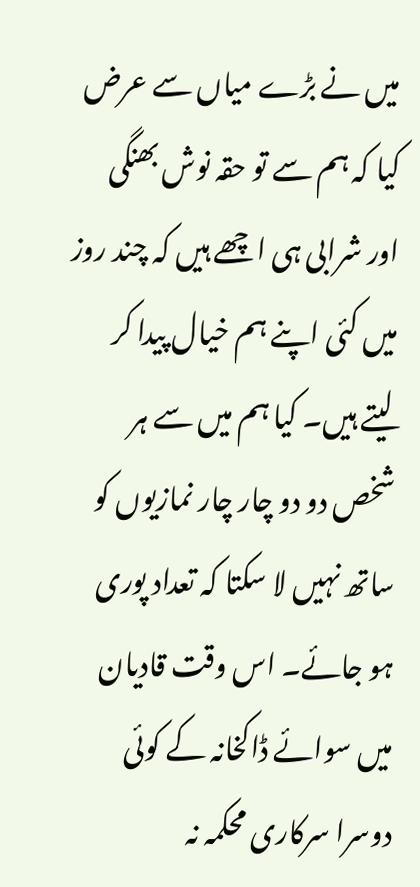میں نے بڑے میاں سے عرض کیا کہ ہم سے تو حقہ نوش بھنگی اور شرابی ہی اچھے ہیں کہ چند روز میں کئی اپنے ہم خیال پیدا کر لیتے ہیں۔ کیا ہم میں سے ہر شخص دو دو چار چار نمازیوں کو ساتھ نہیں لا سکتا کہ تعداد پوری ہو جائے۔ اس وقت قادیان میں سوائے ڈاکخانہ کے کوئی دوسرا سرکاری محکمہ نہ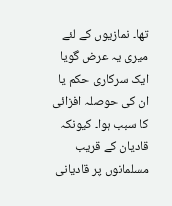تھا۔ نمازیوں کے لئے میری یہ عرض گویا ایک سرکاری حکم یا ان کی حوصلہ افزائی کا سبب ہوا۔ کیونکہ قادیان کے قریب مسلمانوں پر قادیانی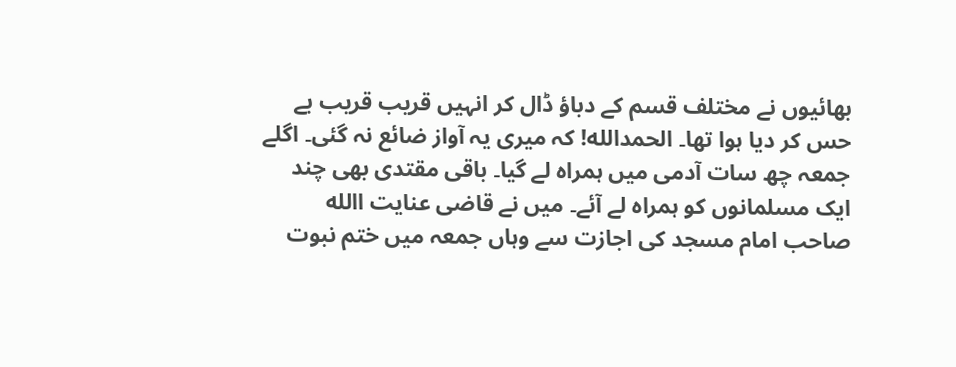بھائیوں نے مختلف قسم کے دباؤ ڈال کر انہیں قریب قریب بے حس کر دیا ہوا تھا۔ الحمدالله! کہ میری یہ آواز ضائع نہ گئی۔ اگلے جمعہ چھ سات آدمی میں ہمراہ لے گیا۔ باقی مقتدی بھی چند ایک مسلمانوں کو ہمراہ لے آئے۔ میں نے قاضی عنایت االله صاحب امام مسجد کی اجازت سے وہاں جمعہ میں ختم نبوت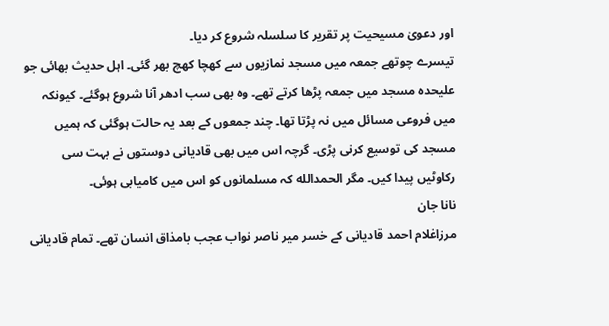اور دعویٰ مسیحیت پر تقریر کا سلسلہ شروع کر دیا۔
تیسرے چوتھے جمعہ میں مسجد نمازیوں سے کھچا کھچ بھر گئی۔ اہل حدیث بھائی جو علیحدہ مسجد میں جمعہ پڑھا کرتے تھے۔ وہ بھی سب ادھر آنا شروع ہوگئے۔ کیونکہ میں فروعی مسائل میں نہ پڑتا تھا۔ چند جمعوں کے بعد یہ حالت ہوگئی کہ ہمیں مسجد کی توسیع کرنی پڑی۔ گرچہ اس میں بھی قادیانی دوستوں نے بہت سی رکاوٹیں پیدا کیں۔ مگر الحمدالله کہ مسلمانوں کو اس میں کامیابی ہوئی۔
نانا جان
مرزاغلام احمد قادیانی کے خسر میر ناصر نواب عجب بامذاق انسان تھے۔ تمام قادیانی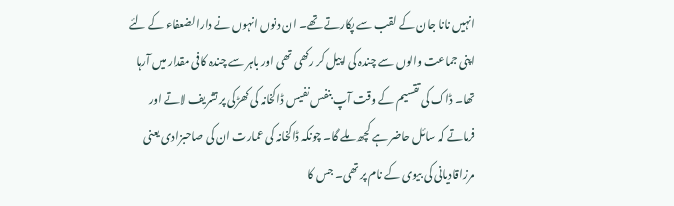انہیں نانا جان کے لقب سے پکارتے تھے۔ ان دنوں انہوں نے دارالضعفاء کے لئے اپنی جماعت والوں سے چندہ کی اپیل کر رکھی تھی اور باہر سے چندہ کافی مقدار میں آرہا تھا۔ ڈاک کی تقسیم کے وقت آپ بنفس نفیس ڈاکخانہ کی کھڑکی پر تشریف لاتے اور فرماتے کہ سائل حاضر ہے کچھ ملے گا۔ چونکہ ڈاکخانہ کی عمارت ان کی صاحبزادی یعنی مرزاقادیانی کی بیوی کے نام پر تھی۔ جس کا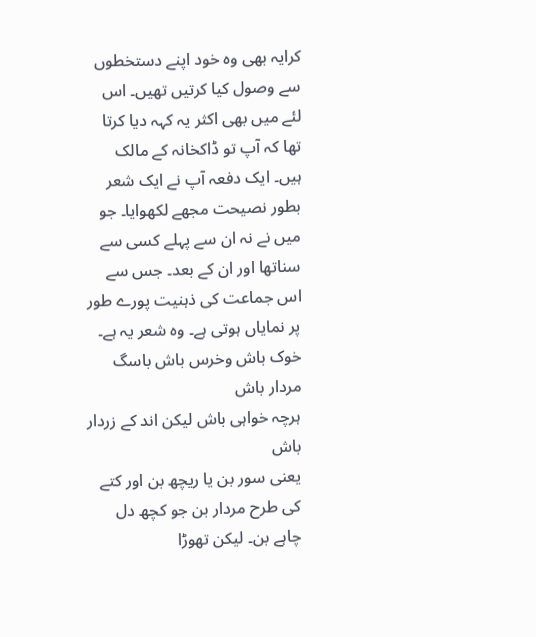کرایہ بھی وہ خود اپنے دستخطوں سے وصول کیا کرتیں تھیں۔ اس لئے میں بھی اکثر یہ کہہ دیا کرتا تھا کہ آپ تو ڈاکخانہ کے مالک ہیں۔ ایک دفعہ آپ نے ایک شعر بطور نصیحت مجھے لکھوایا۔ جو میں نے نہ ان سے پہلے کسی سے سناتھا اور ان کے بعد۔ جس سے اس جماعت کی ذہنیت پورے طور پر نمایاں ہوتی ہے۔ وہ شعر یہ ہے۔
خوک باش وخرس باش باسگ مردار باش
ہرچہ خواہی باش لیکن اند کے زردار باش
یعنی سور بن یا ریچھ بن اور کتے کی طرح مردار بن جو کچھ دل چاہے بن۔ لیکن تھوڑا